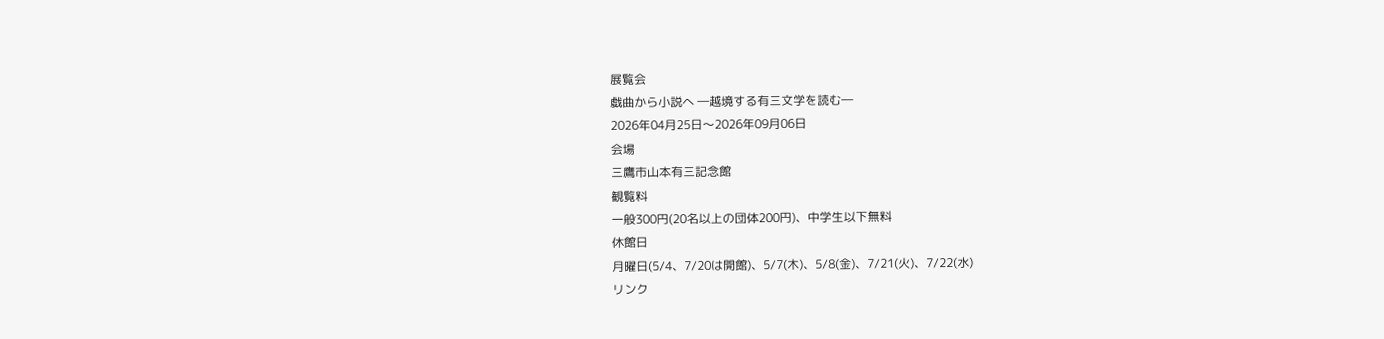展覧会
戯曲から小説へ ―越境する有三文学を読む―
2026年04月25日〜2026年09月06日
会場
三鷹市山本有三記念館
観覧料
一般300円(20名以上の団体200円)、中学生以下無料
休館日
月曜日(5/4、7/20は開館)、5/7(木)、5/8(金)、7/21(火)、7/22(水)
リンク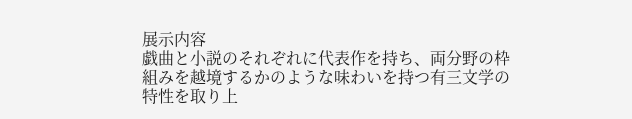展示内容
戯曲と小説のそれぞれに代表作を持ち、両分野の枠組みを越境するかのような味わいを持つ有三文学の特性を取り上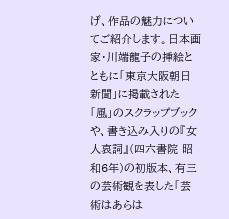げ、作品の魅力についてご紹介します。日本画家・川端龍子の挿絵とともに「東京大阪朝日新聞」に掲載された「風」のスクラップブックや、書き込み入りの『女人哀詞』(四六書院 昭和6年)の初版本、有三の芸術観を表した「芸術はあらは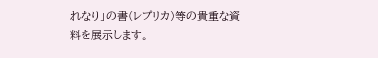れなり」の書(レプリカ)等の貴重な資料を展示します。